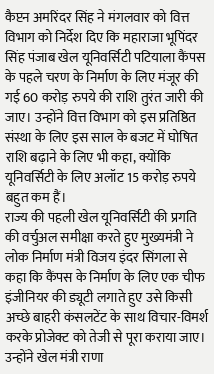कैप्टन अमरिंदर सिंह ने मंगलवार को वित्त विभाग को निर्देश दिए कि महाराजा भूपिंदर सिंह पंजाब खेल यूनिवर्सिटी पटियाला कैंपस के पहले चरण के निर्माण के लिए मंजूर की गई 60 करोड़ रुपये की राशि तुरंत जारी की जाए। उन्होंने वित्त विभाग को इस प्रतिष्ठित संस्था के लिए इस साल के बजट में घोषित राशि बढ़ाने के लिए भी कहा, क्योंकि यूनिवर्सिटी के लिए अलॉट 15 करोड़ रुपये बहुत कम हैं।
राज्य की पहली खेल यूनिवर्सिटी की प्रगति की वर्चुअल समीक्षा करते हुए मुख्यमंत्री ने लोक निर्माण मंत्री विजय इंदर सिंगला से कहा कि कैंपस के निर्माण के लिए एक चीफ इंजीनियर की ड्यूटी लगाते हुए उसे किसी अच्छे बाहरी कंसलटेंट के साथ विचार-विमर्श करके प्रोजेक्ट को तेजी से पूरा कराया जाए।
उन्होंने खेल मंत्री राणा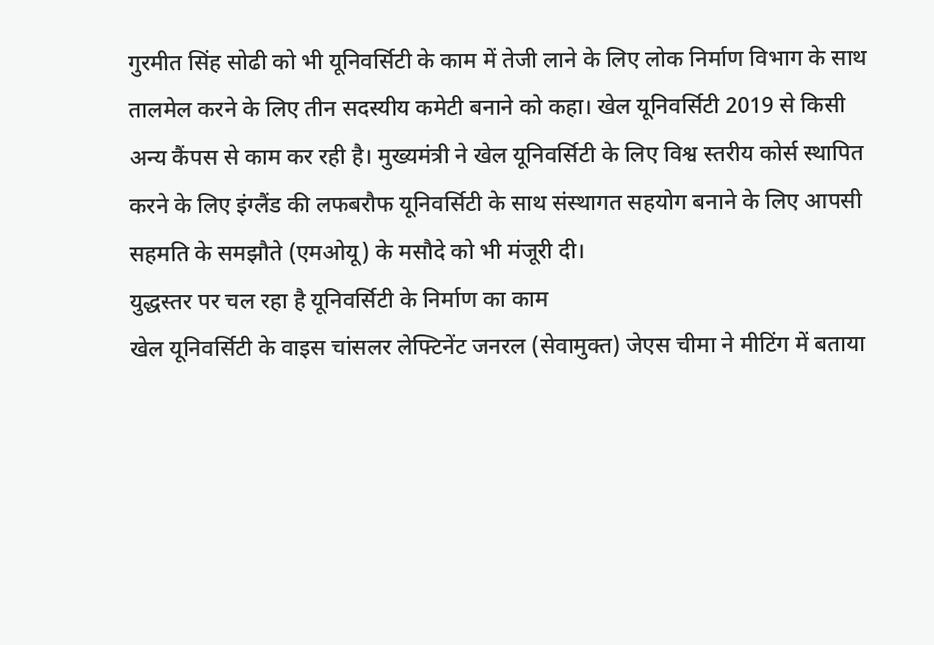गुरमीत सिंह सोढी को भी यूनिवर्सिटी के काम में तेजी लाने के लिए लोक निर्माण विभाग के साथ तालमेल करने के लिए तीन सदस्यीय कमेटी बनाने को कहा। खेल यूनिवर्सिटी 2019 से किसी अन्य कैंपस से काम कर रही है। मुख्यमंत्री ने खेल यूनिवर्सिटी के लिए विश्व स्तरीय कोर्स स्थापित करने के लिए इंग्लैंड की लफबरौफ यूनिवर्सिटी के साथ संस्थागत सहयोग बनाने के लिए आपसी सहमति के समझौते (एमओयू) के मसौदे को भी मंजूरी दी।
युद्धस्तर पर चल रहा है यूनिवर्सिटी के निर्माण का काम
खेल यूनिवर्सिटी के वाइस चांसलर लेफ्टिनेंट जनरल (सेवामुक्त) जेएस चीमा ने मीटिंग में बताया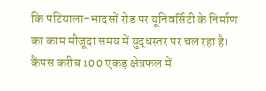कि पटियाला-भादसों रोड पर यूनिवर्सिटी के निर्माण का काम मौजूदा समय में युद्धस्तर पर चल रहा है। कैंपस करीब 100 एकड़ क्षेत्रफल में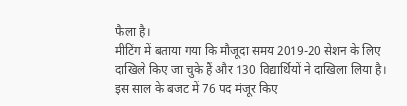फैला है।
मीटिंग में बताया गया कि मौजूदा समय 2019-20 सेशन के लिए दाखिले किए जा चुके हैं और 130 विद्यार्थियों ने दाखिला लिया है। इस साल के बजट में 76 पद मंजूर किए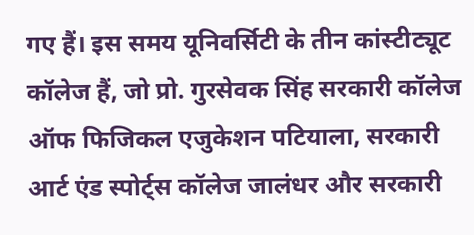गए हैं। इस समय यूनिवर्सिटी के तीन कांस्टीट्यूट कॉलेज हैं, जो प्रो. गुरसेवक सिंह सरकारी कॉलेज ऑफ फिजिकल एजुकेशन पटियाला, सरकारी आर्ट एंड स्पोर्ट्स कॉलेज जालंधर और सरकारी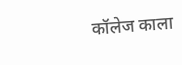कॉलेज काला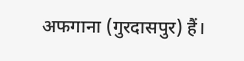अफगाना (गुरदासपुर) हैं।